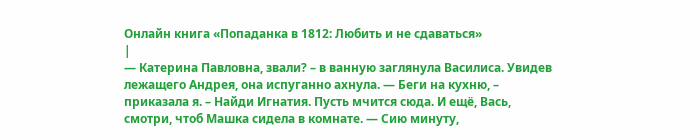Онлайн книга «Попаданка в 1812: Любить и не сдаваться»
|
— Катерина Павловна, звали? – в ванную заглянула Василиса. Увидев лежащего Андрея, она испуганно ахнула. — Беги на кухню, – приказала я. – Найди Игнатия. Пусть мчится сюда. И ещё, Вась, смотри, чтоб Машка сидела в комнате. — Сию минуту,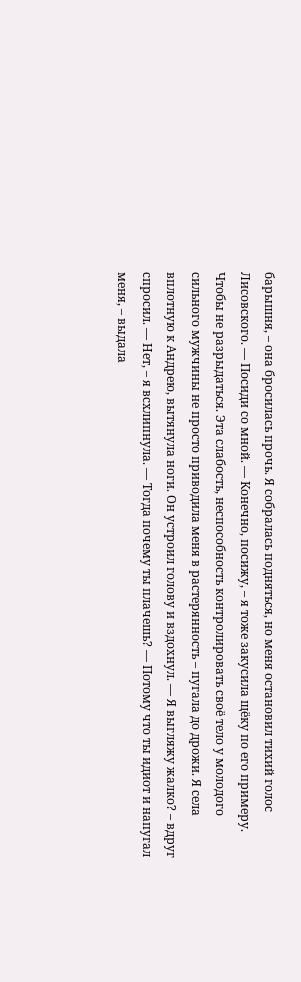барышня, – она бросилась прочь. Я собралась подняться, но меня остановил тихий голос Лисовского. — Посиди со мной. — Конечно, посижу, – я тоже закусила щёку по его примеру. Чтобы не разрыдаться. Эта слабость, неспособность контролировать своё тело у молодого сильного мужчины не просто приводила меня в растерянность – пугала до дрожи. Я села вплотную к Андрею, вытянула ноги. Он устроил голову и вздохнул. — Я выгляжу жалко? – вдруг спросил. — Нет, – я всхлипнула. — Тогда почему ты плачешь? — Потому что ты идиот и напугал меня, – выдала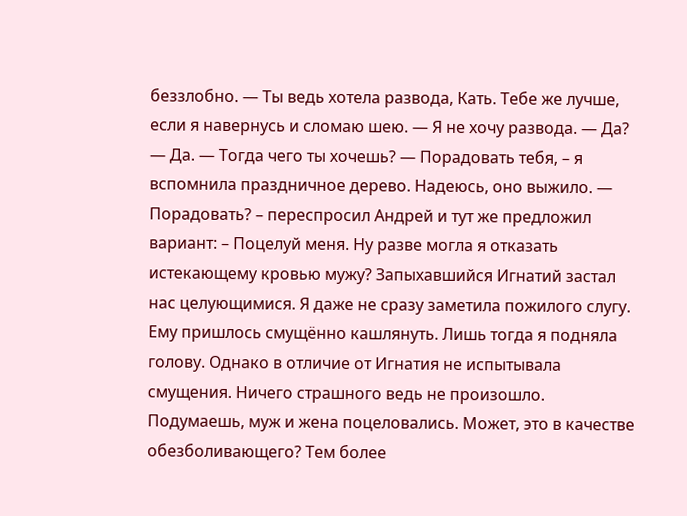беззлобно. — Ты ведь хотела развода, Кать. Тебе же лучше, если я навернусь и сломаю шею. — Я не хочу развода. — Да? — Да. — Тогда чего ты хочешь? — Порадовать тебя, – я вспомнила праздничное дерево. Надеюсь, оно выжило. — Порадовать? – переспросил Андрей и тут же предложил вариант: – Поцелуй меня. Ну разве могла я отказать истекающему кровью мужу? Запыхавшийся Игнатий застал нас целующимися. Я даже не сразу заметила пожилого слугу. Ему пришлось смущённо кашлянуть. Лишь тогда я подняла голову. Однако в отличие от Игнатия не испытывала смущения. Ничего страшного ведь не произошло. Подумаешь, муж и жена поцеловались. Может, это в качестве обезболивающего? Тем более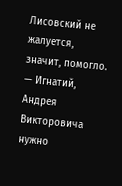Лисовский не жалуется, значит, помогло. — Игнатий, Андрея Викторовича нужно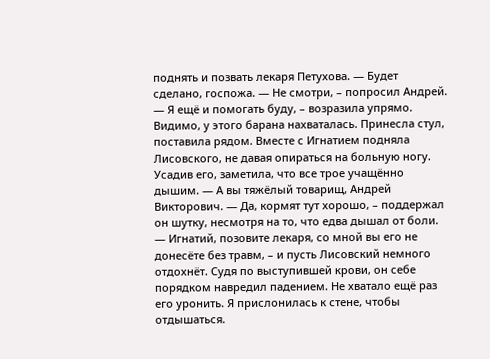поднять и позвать лекаря Петухова. — Будет сделано, госпожа. — Не смотри, – попросил Андрей. — Я ещё и помогать буду, – возразила упрямо. Видимо, у этого барана нахваталась. Принесла стул, поставила рядом. Вместе с Игнатием подняла Лисовского, не давая опираться на больную ногу. Усадив его, заметила, что все трое учащённо дышим. — А вы тяжёлый товарищ, Андрей Викторович. — Да, кормят тут хорошо, – поддержал он шутку, несмотря на то, что едва дышал от боли. — Игнатий, позовите лекаря, со мной вы его не донесёте без травм, – и пусть Лисовский немного отдохнёт. Судя по выступившей крови, он себе порядком навредил падением. Не хватало ещё раз его уронить. Я прислонилась к стене, чтобы отдышаться.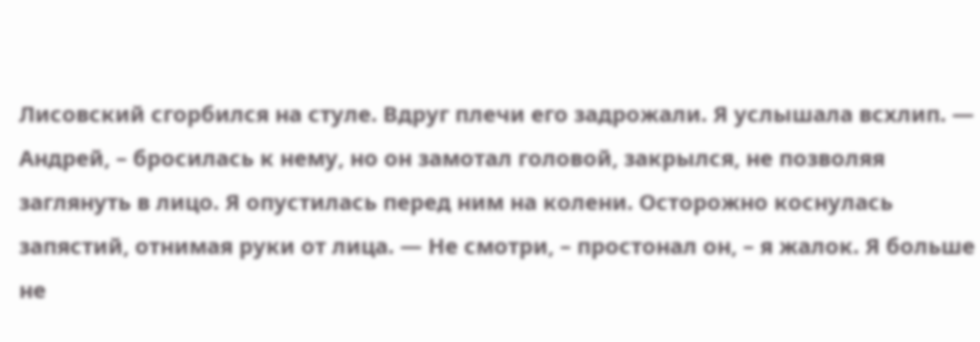Лисовский сгорбился на стуле. Вдруг плечи его задрожали. Я услышала всхлип. — Андрей, – бросилась к нему, но он замотал головой, закрылся, не позволяя заглянуть в лицо. Я опустилась перед ним на колени. Осторожно коснулась запястий, отнимая руки от лица. — Не смотри, – простонал он, – я жалок. Я больше не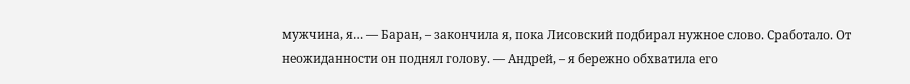мужчина, я… — Баран, – закончила я, пока Лисовский подбирал нужное слово. Сработало. От неожиданности он поднял голову. — Андрей, – я бережно обхватила его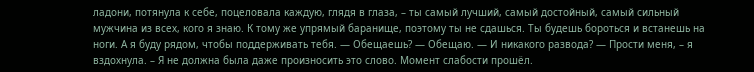ладони, потянула к себе, поцеловала каждую, глядя в глаза, – ты самый лучший, самый достойный, самый сильный мужчина из всех, кого я знаю. К тому же упрямый баранище, поэтому ты не сдашься. Ты будешь бороться и встанешь на ноги. А я буду рядом, чтобы поддерживать тебя. — Обещаешь? — Обещаю. — И никакого развода? — Прости меня, – я вздохнула. – Я не должна была даже произносить это слово. Момент слабости прошёл.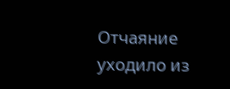Отчаяние уходило из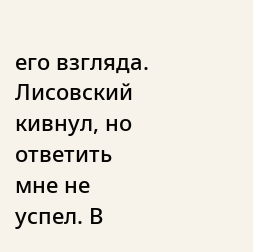его взгляда. Лисовский кивнул, но ответить мне не успел. В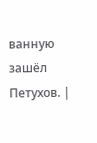ванную зашёл Петухов. |